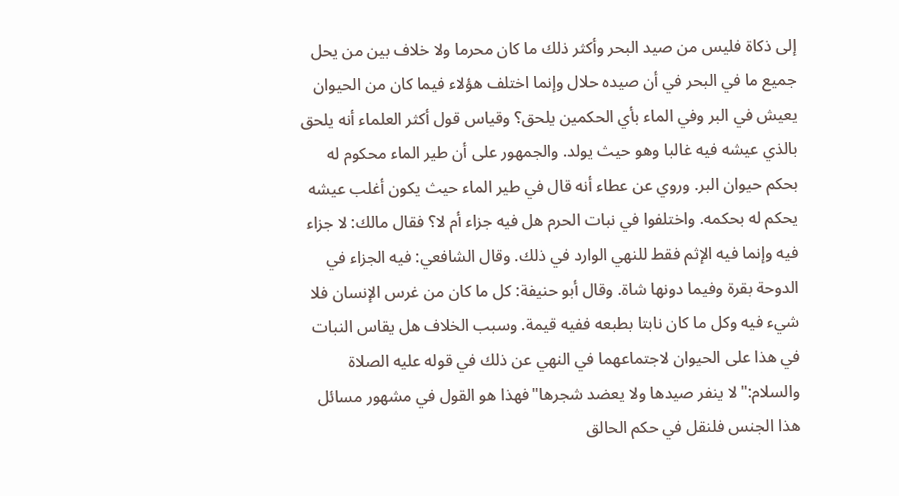إلى ذكاة فليس من صيد البحر وأكثر ذلك ما كان محرما ولا خلاف بين من يحل جميع ما في البحر في أن صيده حلال وإنما اختلف هؤلاء فيما كان من الحيوان يعيش في البر وفي الماء بأي الحكمين يلحق؟ وقياس قول أكثر العلماء أنه يلحق بالذي عيشه فيه غالبا وهو حيث يولد. والجمهور على أن طير الماء محكوم له بحكم حيوان البر. وروي عن عطاء أنه قال في طير الماء حيث يكون أغلب عيشه يحكم له بحكمه. واختلفوا في نبات الحرم هل فيه جزاء أم لا؟ فقال مالك: لا جزاء فيه وإنما فيه الإثم فقط للنهي الوارد في ذلك. وقال الشافعي: فيه الجزاء في الدوحة بقرة وفيما دونها شاة. وقال أبو حنيفة: كل ما كان من غرس الإنسان فلا شيء فيه وكل ما كان نابتا بطبعه ففيه قيمة. وسبب الخلاف هل يقاس النبات في هذا على الحيوان لاجتماعهما في النهي عن ذلك في قوله عليه الصلاة والسلام:"لا ينفر صيدها ولا يعضد شجرها"فهذا هو القول في مشهور مسائل هذا الجنس فلنقل في حكم الحالق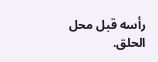رأسه قبل محل الحلق.